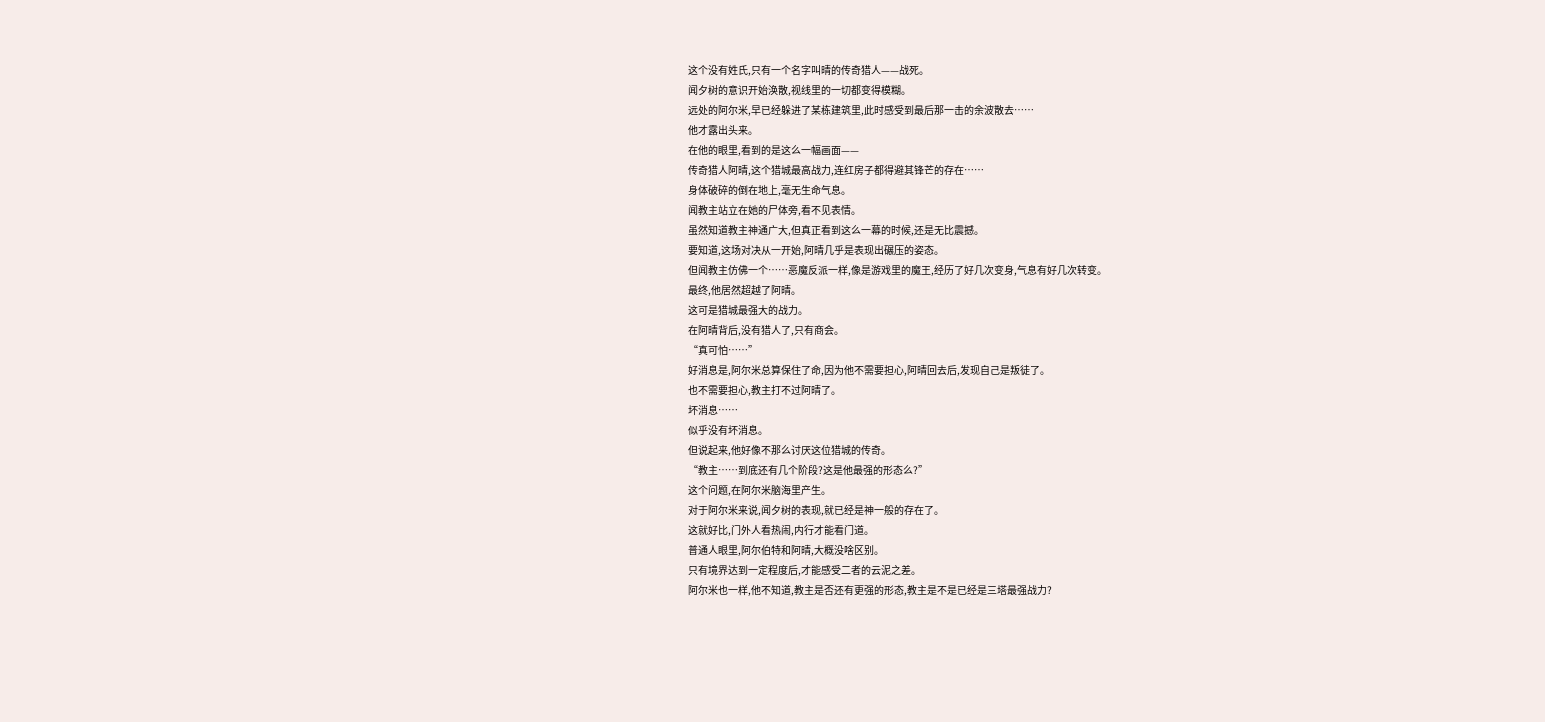这个没有姓氏,只有一个名字叫晴的传奇猎人——战死。
闻夕树的意识开始涣散,视线里的一切都变得模糊。
远处的阿尔米,早已经躲进了某栋建筑里,此时感受到最后那一击的余波散去……
他才露出头来。
在他的眼里,看到的是这么一幅画面——
传奇猎人阿晴,这个猎城最高战力,连红房子都得避其锋芒的存在……
身体破碎的倒在地上,毫无生命气息。
闻教主站立在她的尸体旁,看不见表情。
虽然知道教主神通广大,但真正看到这么一幕的时候,还是无比震撼。
要知道,这场对决从一开始,阿晴几乎是表现出碾压的姿态。
但闻教主仿佛一个……恶魔反派一样,像是游戏里的魔王,经历了好几次变身,气息有好几次转变。
最终,他居然超越了阿晴。
这可是猎城最强大的战力。
在阿晴背后,没有猎人了,只有商会。
“真可怕……”
好消息是,阿尔米总算保住了命,因为他不需要担心,阿晴回去后,发现自己是叛徒了。
也不需要担心,教主打不过阿晴了。
坏消息……
似乎没有坏消息。
但说起来,他好像不那么讨厌这位猎城的传奇。
“教主……到底还有几个阶段?这是他最强的形态么?”
这个问题,在阿尔米脑海里产生。
对于阿尔米来说,闻夕树的表现,就已经是神一般的存在了。
这就好比,门外人看热闹,内行才能看门道。
普通人眼里,阿尔伯特和阿晴,大概没啥区别。
只有境界达到一定程度后,才能感受二者的云泥之差。
阿尔米也一样,他不知道,教主是否还有更强的形态,教主是不是已经是三塔最强战力?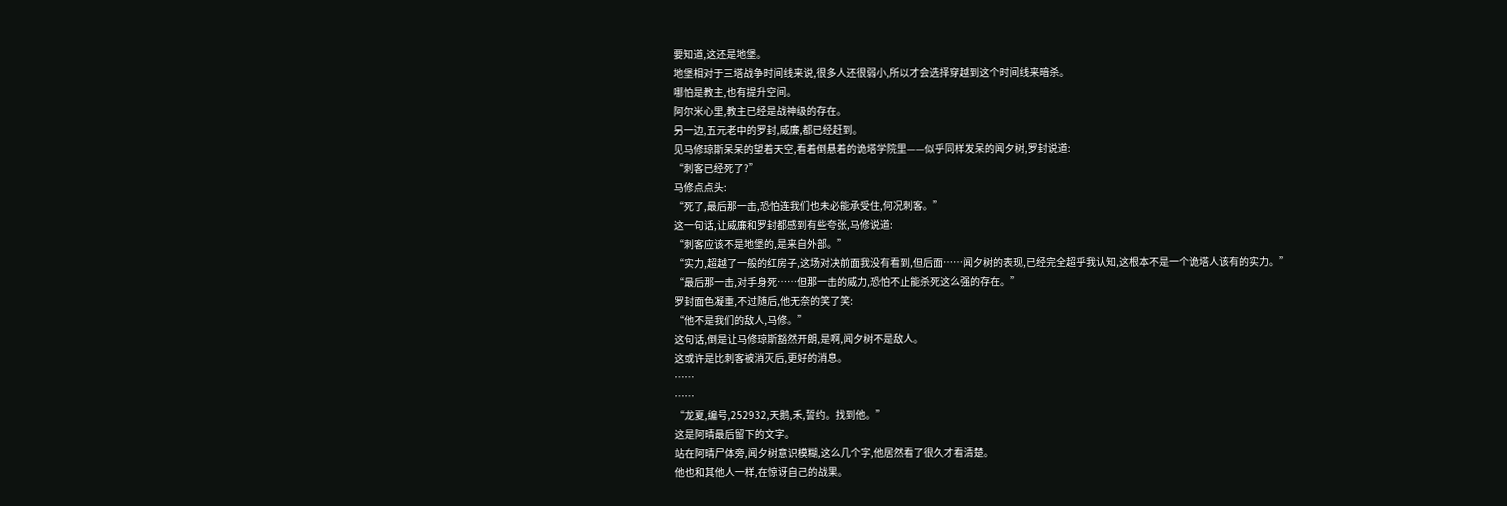要知道,这还是地堡。
地堡相对于三塔战争时间线来说,很多人还很弱小,所以才会选择穿越到这个时间线来暗杀。
哪怕是教主,也有提升空间。
阿尔米心里,教主已经是战神级的存在。
另一边,五元老中的罗封,威廉,都已经赶到。
见马修琼斯呆呆的望着天空,看着倒悬着的诡塔学院里——似乎同样发呆的闻夕树,罗封说道:
“刺客已经死了?”
马修点点头:
“死了,最后那一击,恐怕连我们也未必能承受住,何况刺客。”
这一句话,让威廉和罗封都感到有些夸张,马修说道:
“刺客应该不是地堡的,是来自外部。”
“实力,超越了一般的红房子,这场对决前面我没有看到,但后面……闻夕树的表现,已经完全超乎我认知,这根本不是一个诡塔人该有的实力。”
“最后那一击,对手身死……但那一击的威力,恐怕不止能杀死这么强的存在。”
罗封面色凝重,不过随后,他无奈的笑了笑:
“他不是我们的敌人,马修。”
这句话,倒是让马修琼斯豁然开朗,是啊,闻夕树不是敌人。
这或许是比刺客被消灭后,更好的消息。
……
……
“龙夏,编号,252932,天鹅,禾,誓约。找到他。”
这是阿晴最后留下的文字。
站在阿晴尸体旁,闻夕树意识模糊,这么几个字,他居然看了很久才看清楚。
他也和其他人一样,在惊讶自己的战果。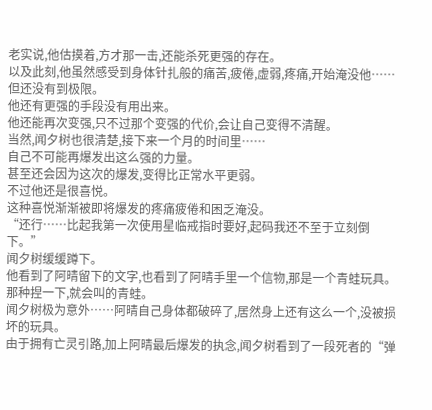老实说,他估摸着,方才那一击,还能杀死更强的存在。
以及此刻,他虽然感受到身体针扎般的痛苦,疲倦,虚弱,疼痛,开始淹没他……
但还没有到极限。
他还有更强的手段没有用出来。
他还能再次变强,只不过那个变强的代价,会让自己变得不清醒。
当然,闻夕树也很清楚,接下来一个月的时间里……
自己不可能再爆发出这么强的力量。
甚至还会因为这次的爆发,变得比正常水平更弱。
不过他还是很喜悦。
这种喜悦渐渐被即将爆发的疼痛疲倦和困乏淹没。
“还行……比起我第一次使用星临戒指时要好,起码我还不至于立刻倒下。”
闻夕树缓缓蹲下。
他看到了阿晴留下的文字,也看到了阿晴手里一个信物,那是一个青蛙玩具。
那种捏一下,就会叫的青蛙。
闻夕树极为意外……阿晴自己身体都破碎了,居然身上还有这么一个,没被损坏的玩具。
由于拥有亡灵引路,加上阿晴最后爆发的执念,闻夕树看到了一段死者的“弹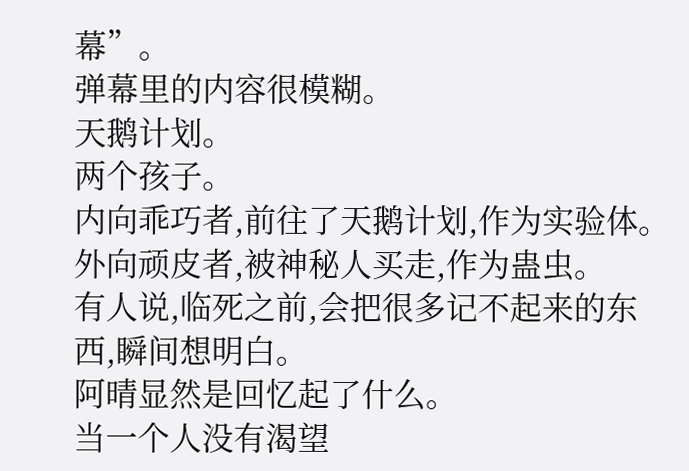幕”。
弹幕里的内容很模糊。
天鹅计划。
两个孩子。
内向乖巧者,前往了天鹅计划,作为实验体。
外向顽皮者,被神秘人买走,作为蛊虫。
有人说,临死之前,会把很多记不起来的东西,瞬间想明白。
阿晴显然是回忆起了什么。
当一个人没有渴望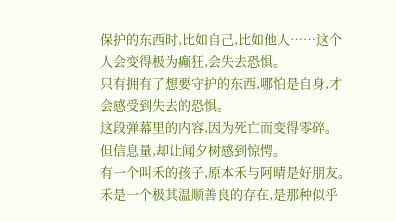保护的东西时,比如自己,比如他人……这个人会变得极为癫狂,会失去恐惧。
只有拥有了想要守护的东西,哪怕是自身,才会感受到失去的恐惧。
这段弹幕里的内容,因为死亡而变得零碎。
但信息量,却让闻夕树感到惊愕。
有一个叫禾的孩子,原本禾与阿晴是好朋友。
禾是一个极其温顺善良的存在,是那种似乎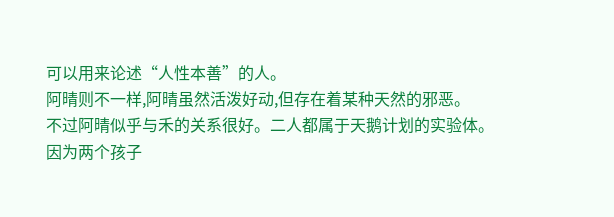可以用来论述“人性本善”的人。
阿晴则不一样,阿晴虽然活泼好动,但存在着某种天然的邪恶。
不过阿晴似乎与禾的关系很好。二人都属于天鹅计划的实验体。
因为两个孩子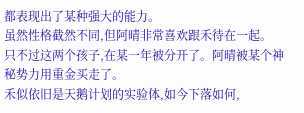都表现出了某种强大的能力。
虽然性格截然不同,但阿晴非常喜欢跟禾待在一起。
只不过这两个孩子,在某一年被分开了。阿晴被某个神秘势力用重金买走了。
禾似依旧是天鹅计划的实验体,如今下落如何,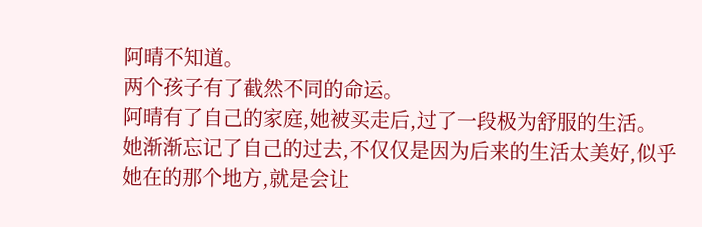阿晴不知道。
两个孩子有了截然不同的命运。
阿晴有了自己的家庭,她被买走后,过了一段极为舒服的生活。
她渐渐忘记了自己的过去,不仅仅是因为后来的生活太美好,似乎她在的那个地方,就是会让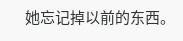她忘记掉以前的东西。